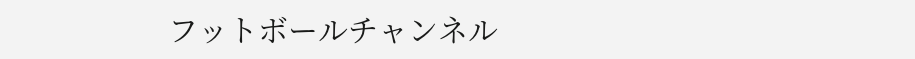フットボールチャンネル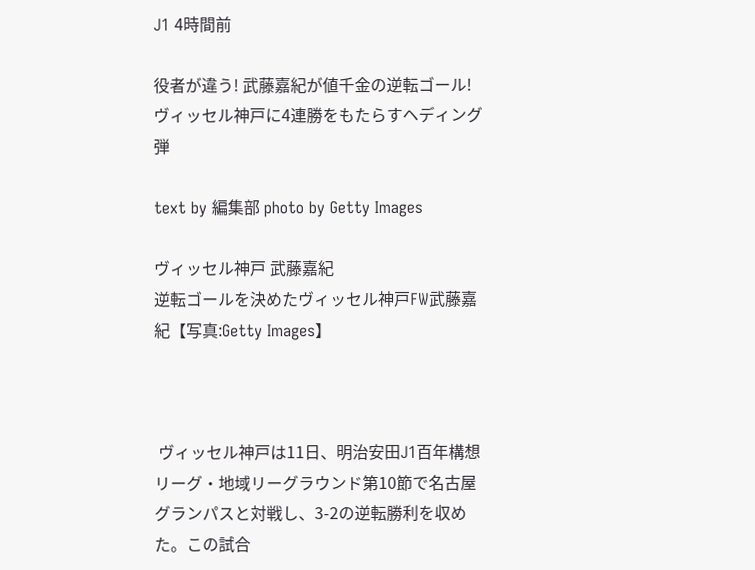J1 4時間前

役者が違う! 武藤嘉紀が値千金の逆転ゴール! ヴィッセル神戸に4連勝をもたらすヘディング弾

text by 編集部 photo by Getty Images

ヴィッセル神戸 武藤嘉紀
逆転ゴールを決めたヴィッセル神戸FW武藤嘉紀【写真:Getty Images】



 ヴィッセル神戸は11日、明治安田J1百年構想リーグ・地域リーグラウンド第10節で名古屋グランパスと対戦し、3-2の逆転勝利を収めた。この試合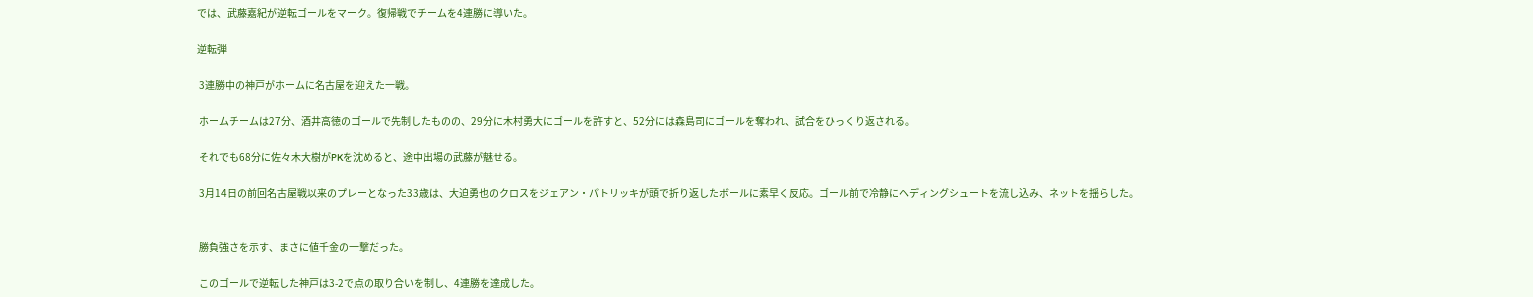では、武藤嘉紀が逆転ゴールをマーク。復帰戦でチームを4連勝に導いた。

逆転弾

 3連勝中の神戸がホームに名古屋を迎えた一戦。

 ホームチームは27分、酒井高徳のゴールで先制したものの、29分に木村勇大にゴールを許すと、52分には森島司にゴールを奪われ、試合をひっくり返される。

 それでも68分に佐々木大樹がPKを沈めると、途中出場の武藤が魅せる。

 3月14日の前回名古屋戦以来のプレーとなった33歳は、大迫勇也のクロスをジェアン・パトリッキが頭で折り返したボールに素早く反応。ゴール前で冷静にヘディングシュートを流し込み、ネットを揺らした。


 勝負強さを示す、まさに値千金の一撃だった。

 このゴールで逆転した神戸は3-2で点の取り合いを制し、4連勝を達成した。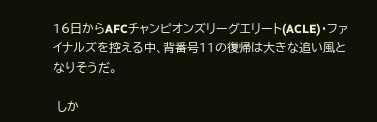16日からAFCチャンピオンズリーグエリート(ACLE)・ファイナルズを控える中、背番号11の復帰は大きな追い風となりそうだ。

 しか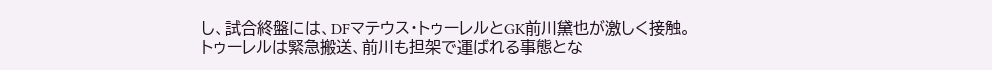し、試合終盤には、DFマテウス・トゥーレルとGK前川黛也が激しく接触。トゥーレルは緊急搬送、前川も担架で運ばれる事態とな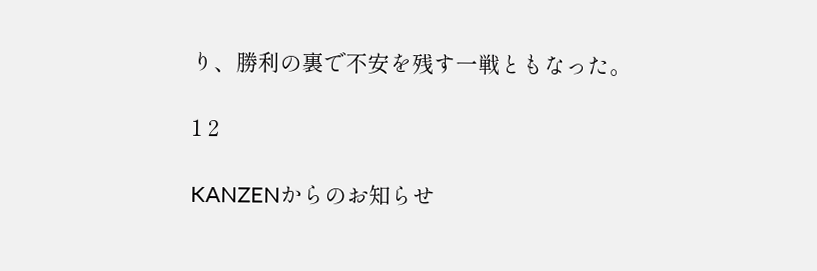り、勝利の裏で不安を残す一戦ともなった。

1 2

KANZENからのお知らせ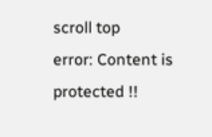scroll top
error: Content is protected !!